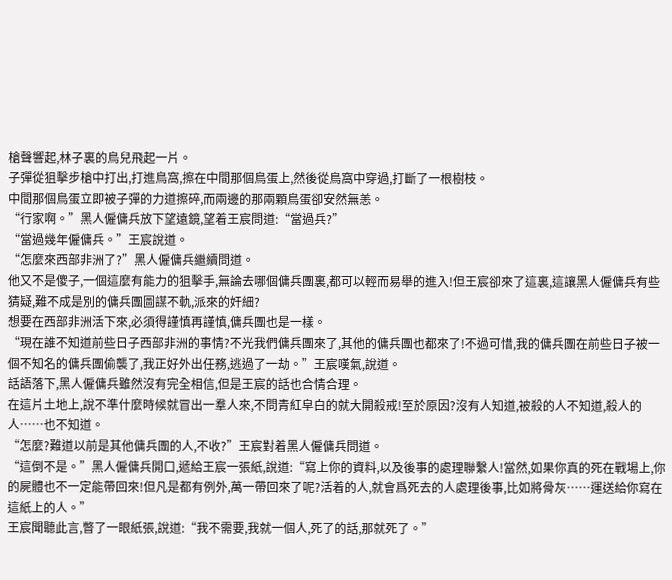槍聲響起,林子裏的鳥兒飛起一片。
子彈從狙擊步槍中打出,打進鳥窩,擦在中間那個鳥蛋上,然後從鳥窩中穿過,打斷了一根樹枝。
中間那個鳥蛋立即被子彈的力道擦碎,而兩邊的那兩顆鳥蛋卻安然無恙。
“行家啊。”黑人僱傭兵放下望遠鏡,望着王宸問道:“當過兵?”
“當過幾年僱傭兵。”王宸說道。
“怎麼來西部非洲了?”黑人僱傭兵繼續問道。
他又不是傻子,一個這麼有能力的狙擊手,無論去哪個傭兵團裏,都可以輕而易舉的進入!但王宸卻來了這裏,這讓黑人僱傭兵有些猜疑,難不成是別的傭兵團圖謀不軌,派來的奸細?
想要在西部非洲活下來,必須得謹慎再謹慎,傭兵團也是一樣。
“現在誰不知道前些日子西部非洲的事情?不光我們傭兵團來了,其他的傭兵團也都來了!不過可惜,我的傭兵團在前些日子被一個不知名的傭兵團偷襲了,我正好外出任務,逃過了一劫。”王宸嘆氣,說道。
話語落下,黑人僱傭兵雖然沒有完全相信,但是王宸的話也合情合理。
在這片土地上,說不準什麼時候就冒出一羣人來,不問青紅皁白的就大開殺戒!至於原因?沒有人知道,被殺的人不知道,殺人的人……也不知道。
“怎麼?難道以前是其他傭兵團的人,不收?”王宸對着黑人僱傭兵問道。
“這倒不是。”黑人僱傭兵開口,遞給王宸一張紙,說道:“寫上你的資料,以及後事的處理聯繫人!當然,如果你真的死在戰場上,你的屍體也不一定能帶回來!但凡是都有例外,萬一帶回來了呢?活着的人,就會爲死去的人處理後事,比如將骨灰……運送給你寫在這紙上的人。”
王宸聞聽此言,瞥了一眼紙張,說道:“我不需要,我就一個人,死了的話,那就死了。”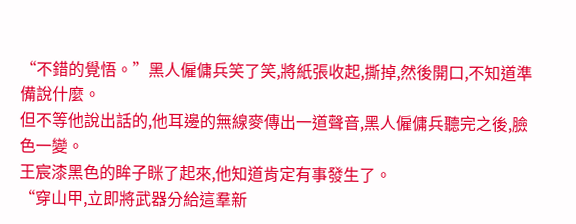“不錯的覺悟。”黑人僱傭兵笑了笑,將紙張收起,撕掉,然後開口,不知道準備說什麼。
但不等他說出話的,他耳邊的無線麥傳出一道聲音,黑人僱傭兵聽完之後,臉色一變。
王宸漆黑色的眸子眯了起來,他知道肯定有事發生了。
“穿山甲,立即將武器分給這羣新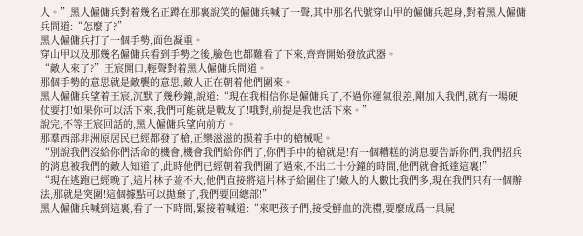人。”黑人僱傭兵對着幾名正蹲在那裏說笑的僱傭兵喊了一聲,其中那名代號穿山甲的僱傭兵起身,對着黑人僱傭兵問道:“怎麼了?”
黑人僱傭兵打了一個手勢,面色凝重。
穿山甲以及那幾名僱傭兵看到手勢之後,臉色也都難看了下來,齊齊開始發放武器。
“敵人來了?”王宸開口,輕聲對着黑人僱傭兵問道。
那個手勢的意思就是敵襲的意思,敵人正在朝着他們圍來。
黑人僱傭兵望着王宸,沉默了幾秒鐘,說道:“現在我相信你是僱傭兵了,不過你運氣很差,剛加入我們,就有一場硬仗要打!如果你可以活下來,我們可能就是戰友了!哦對,前提是我也活下來。”
說完,不等王宸回話的,黑人僱傭兵望向前方。
那羣西部非洲原居民已經都發了槍,正樂滋滋的摸着手中的槍械呢。
“別說我們沒給你們活命的機會,機會我們給你們了,你們手中的槍就是!有一個糟糕的消息要告訴你們,我們招兵的消息被我們的敵人知道了,此時他們已經朝着我們圍了過來,不出二十分鐘的時間,他們就會抵達這裏!”
“現在逃跑已經晚了,這片林子並不大,他們直接將這片林子給圍住了!敵人的人數比我們多,現在我們只有一個辦法,那就是突圍!這個據點可以拋棄了,我們要回總部!”
黑人僱傭兵喊到這裏,看了一下時間,緊接着喊道:“來吧孩子們,接受鮮血的洗禮,要麼成爲一具屍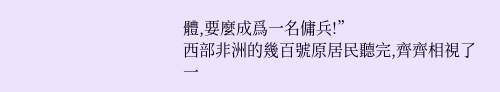體,要麼成爲一名傭兵!”
西部非洲的幾百號原居民聽完,齊齊相視了一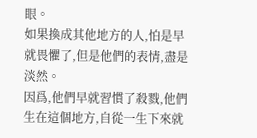眼。
如果換成其他地方的人,怕是早就畏懼了,但是他們的表情,盡是淡然。
因爲,他們早就習慣了殺戮,他們生在這個地方,自從一生下來就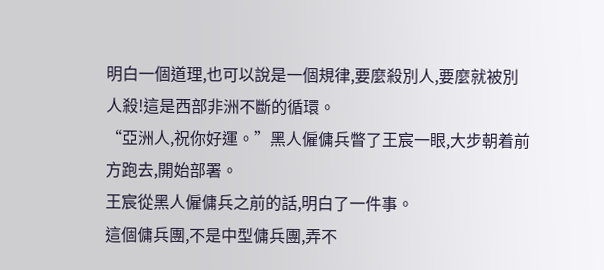明白一個道理,也可以說是一個規律,要麼殺別人,要麼就被別人殺!這是西部非洲不斷的循環。
“亞洲人,祝你好運。”黑人僱傭兵瞥了王宸一眼,大步朝着前方跑去,開始部署。
王宸從黑人僱傭兵之前的話,明白了一件事。
這個傭兵團,不是中型傭兵團,弄不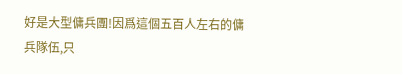好是大型傭兵團!因爲這個五百人左右的傭兵隊伍,只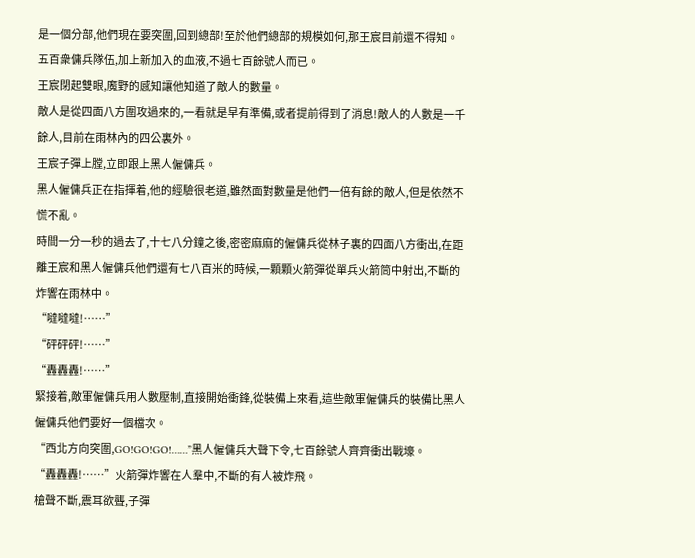是一個分部,他們現在要突圍,回到總部!至於他們總部的規模如何,那王宸目前還不得知。
五百衆傭兵隊伍,加上新加入的血液,不過七百餘號人而已。
王宸閉起雙眼,魔野的感知讓他知道了敵人的數量。
敵人是從四面八方圍攻過來的,一看就是早有準備,或者提前得到了消息!敵人的人數是一千餘人,目前在雨林內的四公裏外。
王宸子彈上膛,立即跟上黑人僱傭兵。
黑人僱傭兵正在指揮着,他的經驗很老道,雖然面對數量是他們一倍有餘的敵人,但是依然不慌不亂。
時間一分一秒的過去了,十七八分鐘之後,密密麻麻的僱傭兵從林子裏的四面八方衝出,在距離王宸和黑人僱傭兵他們還有七八百米的時候,一顆顆火箭彈從單兵火箭筒中射出,不斷的炸響在雨林中。
“噠噠噠!……”
“砰砰砰!……”
“轟轟轟!……”
緊接着,敵軍僱傭兵用人數壓制,直接開始衝鋒,從裝備上來看,這些敵軍僱傭兵的裝備比黑人僱傭兵他們要好一個檔次。
“西北方向突圍,GO!GO!GO!……”黑人僱傭兵大聲下令,七百餘號人齊齊衝出戰壕。
“轟轟轟!……”火箭彈炸響在人羣中,不斷的有人被炸飛。
槍聲不斷,震耳欲聾,子彈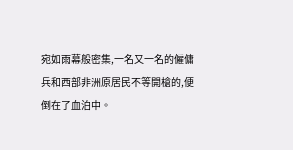宛如雨幕般密集,一名又一名的僱傭兵和西部非洲原居民不等開槍的,便倒在了血泊中。